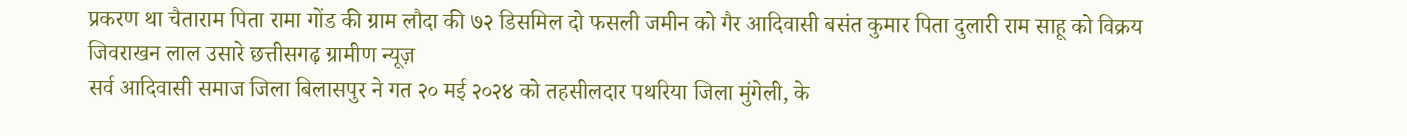प्रकरण था चैताराम पिता रामा गोंड की ग्राम लौदा की ७२ डिसमिल दो फसली जमीन को गैर आदिवासी बसंत कुमार पिता दुलारी राम साहू को विक्रय
जिवराखन लाल उसारे छत्तीसगढ़ ग्रामीण न्यूज़
सर्व आदिवासी समाज जिला बिलासपुर ने गत २० मई २०२४ को तहसीलदार पथरिया जिला मुंगेली, के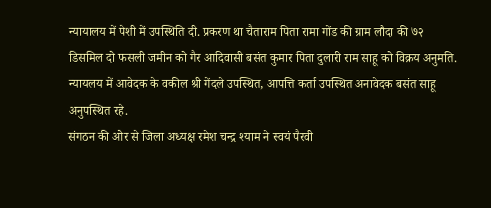न्यायालय में पेशी में उपस्थिति दी. प्रकरण था चैताराम पिता रामा गोंड की ग्राम लौदा की ७२ डिसमिल दो फसली जमीन को गैर आदिवासी बसंत कुमार पिता दुलारी राम साहू को विक्रय अनुमति. न्यायलय में आवेदक के वकील श्री गेंदले उपस्थित, आपत्ति कर्ता उपस्थित अनावेदक बसंत साहू अनुपस्थित रहे.
संगठन की ओर से जिला अध्यक्ष रमेश चन्द्र श्याम ने स्वयं पैरवी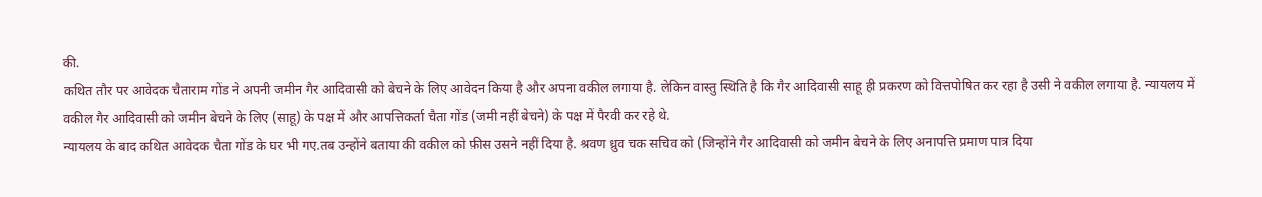की.
कथित तौर पर आवेदक चैताराम गोंड ने अपनी जमीन गैर आदिवासी को बेचने के लिए आवेदन किया है और अपना वकील लगाया है. लेकिन वास्तु स्थिति है कि गैर आदिवासी साहू ही प्रकरण को वित्तपोषित कर रहा है उसी ने वकील लगाया है. न्यायलय में वकील गैर आदिवासी को जमीन बेचने के लिए (साहू) के पक्ष में और आपत्तिकर्ता चैता गोंड (जमी नहीं बेचने) के पक्ष में पैरवी कर रहे थे.
न्यायलय के बाद कथित आवेदक चैता गोंड के घर भी गए.तब उन्होंने बताया की वकील को फ़ीस उसने नहीं दिया है. श्रवण ध्रुव चक सचिव को (जिन्होंने गैर आदिवासी को जमीन बेचने के लिए अनापत्ति प्रमाण पात्र दिया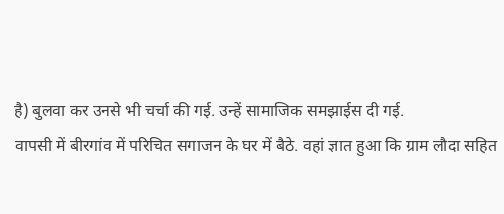है) बुलवा कर उनसे भी चर्चा की गई. उन्हें सामाजिक समझाईस दी गई.
वापसी में बीरगांव में परिचित सगाजन के घर में बैठे. वहां ज्ञात हुआ कि ग्राम लौदा सहित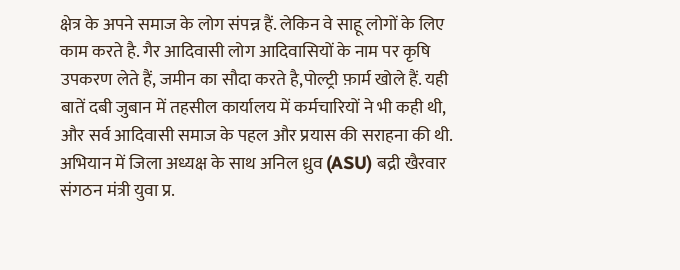क्षेत्र के अपने समाज के लोग संपन्न हैं. लेकिन वे साहू लोगों के लिए काम करते है. गैर आदिवासी लोग आदिवासियों के नाम पर कृषि उपकरण लेते हैं, जमीन का सौदा करते है,पोल्ट्री फ़ार्म खोले हैं. यही बातें दबी जुबान में तहसील कार्यालय में कर्मचारियों ने भी कही थी, और सर्व आदिवासी समाज के पहल और प्रयास की सराहना की थी.
अभियान में जिला अध्यक्ष के साथ अनिल ध्रुव (ASU) बद्री खैरवार संगठन मंत्री युवा प्र.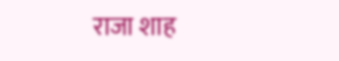राजा शाह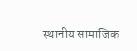स्थानीय सामाजिक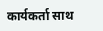कार्यकर्ता साथ